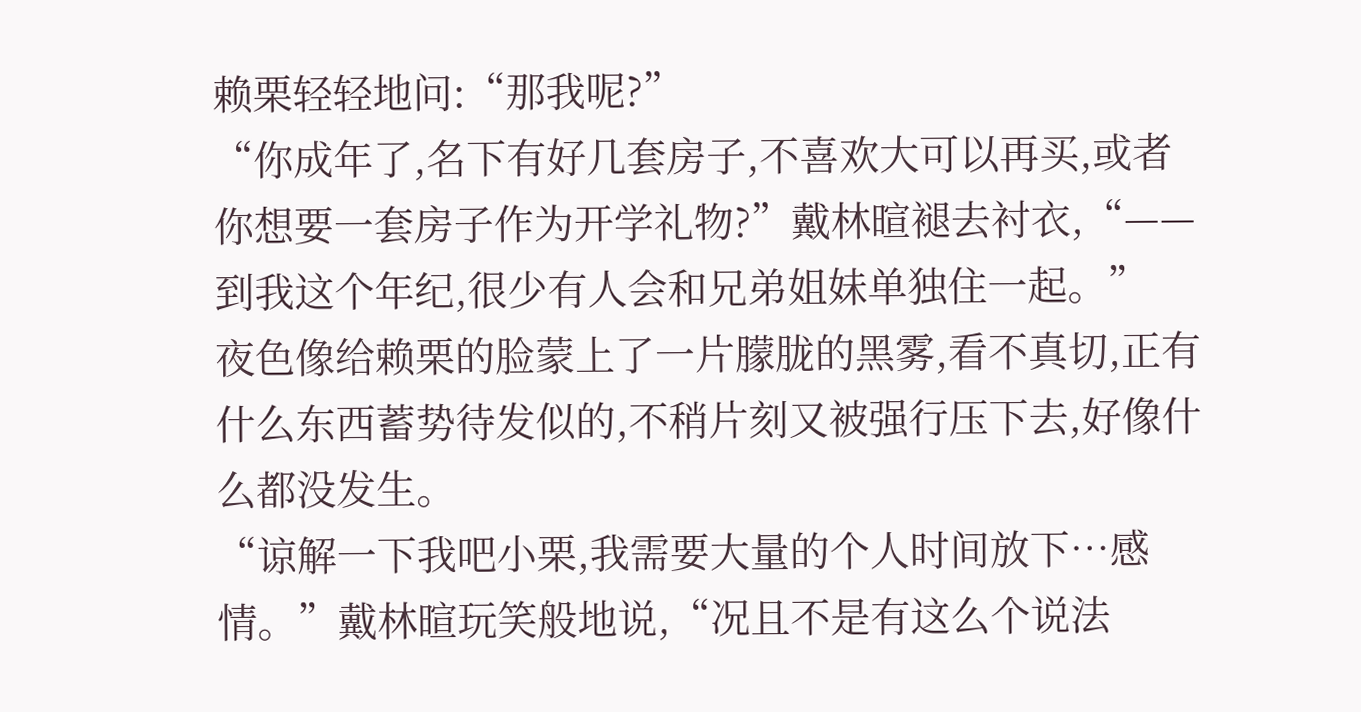赖栗轻轻地问:“那我呢?”
“你成年了,名下有好几套房子,不喜欢大可以再买,或者你想要一套房子作为开学礼物?”戴林暄褪去衬衣,“——到我这个年纪,很少有人会和兄弟姐妹单独住一起。”
夜色像给赖栗的脸蒙上了一片朦胧的黑雾,看不真切,正有什么东西蓄势待发似的,不稍片刻又被强行压下去,好像什么都没发生。
“谅解一下我吧小栗,我需要大量的个人时间放下…感情。”戴林暄玩笑般地说,“况且不是有这么个说法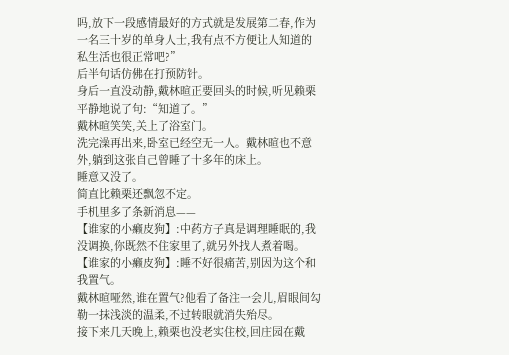吗,放下一段感情最好的方式就是发展第二春,作为一名三十岁的单身人士,我有点不方便让人知道的私生活也很正常吧?”
后半句话仿佛在打预防针。
身后一直没动静,戴林暄正要回头的时候,听见赖栗平静地说了句:“知道了。”
戴林暄笑笑,关上了浴室门。
洗完澡再出来,卧室已经空无一人。戴林暄也不意外,躺到这张自己曾睡了十多年的床上。
睡意又没了。
简直比赖栗还飘忽不定。
手机里多了条新消息——
【谁家的小癞皮狗】:中药方子真是调理睡眠的,我没调换,你既然不住家里了,就另外找人煮着喝。
【谁家的小癞皮狗】:睡不好很痛苦,别因为这个和我置气。
戴林暄哑然,谁在置气?他看了备注一会儿,眉眼间勾勒一抹浅淡的温柔,不过转眼就消失殆尽。
接下来几天晚上,赖栗也没老实住校,回庄园在戴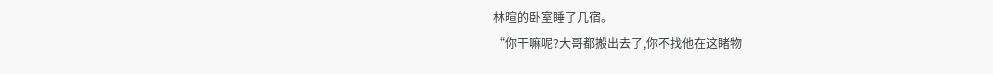林暄的卧室睡了几宿。
“你干嘛呢?大哥都搬出去了,你不找他在这睹物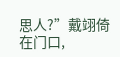思人?”戴翊倚在门口,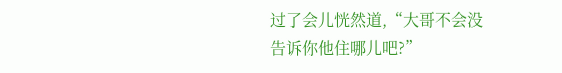过了会儿恍然道,“大哥不会没告诉你他住哪儿吧?”